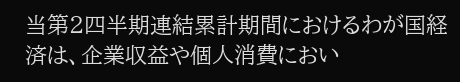当第2四半期連結累計期間におけるわが国経済は、企業収益や個人消費におい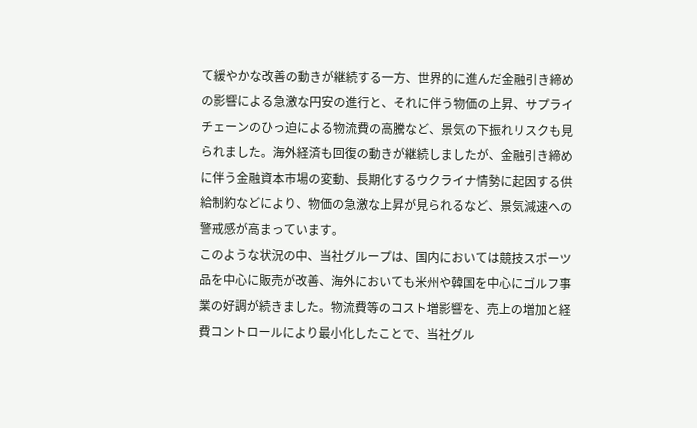て緩やかな改善の動きが継続する一方、世界的に進んだ金融引き締めの影響による急激な円安の進行と、それに伴う物価の上昇、サプライチェーンのひっ迫による物流費の高騰など、景気の下振れリスクも見られました。海外経済も回復の動きが継続しましたが、金融引き締めに伴う金融資本市場の変動、長期化するウクライナ情勢に起因する供給制約などにより、物価の急激な上昇が見られるなど、景気減速への警戒感が高まっています。
このような状況の中、当社グループは、国内においては競技スポーツ品を中心に販売が改善、海外においても米州や韓国を中心にゴルフ事業の好調が続きました。物流費等のコスト増影響を、売上の増加と経費コントロールにより最小化したことで、当社グル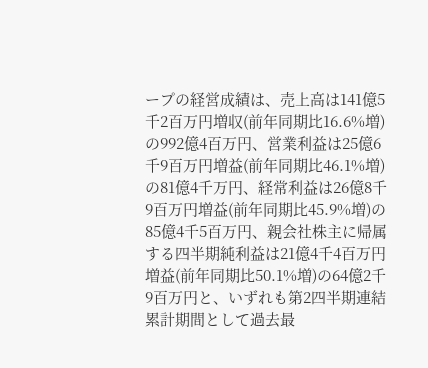ープの経営成績は、売上高は141億5千2百万円増収(前年同期比16.6%増)の992億4百万円、営業利益は25億6千9百万円増益(前年同期比46.1%増)の81億4千万円、経常利益は26億8千9百万円増益(前年同期比45.9%増)の85億4千5百万円、親会社株主に帰属する四半期純利益は21億4千4百万円増益(前年同期比50.1%増)の64億2千9百万円と、いずれも第2四半期連結累計期間として過去最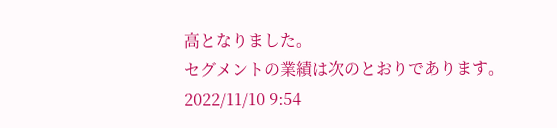高となりました。
セグメントの業績は次のとおりであります。
2022/11/10 9:54